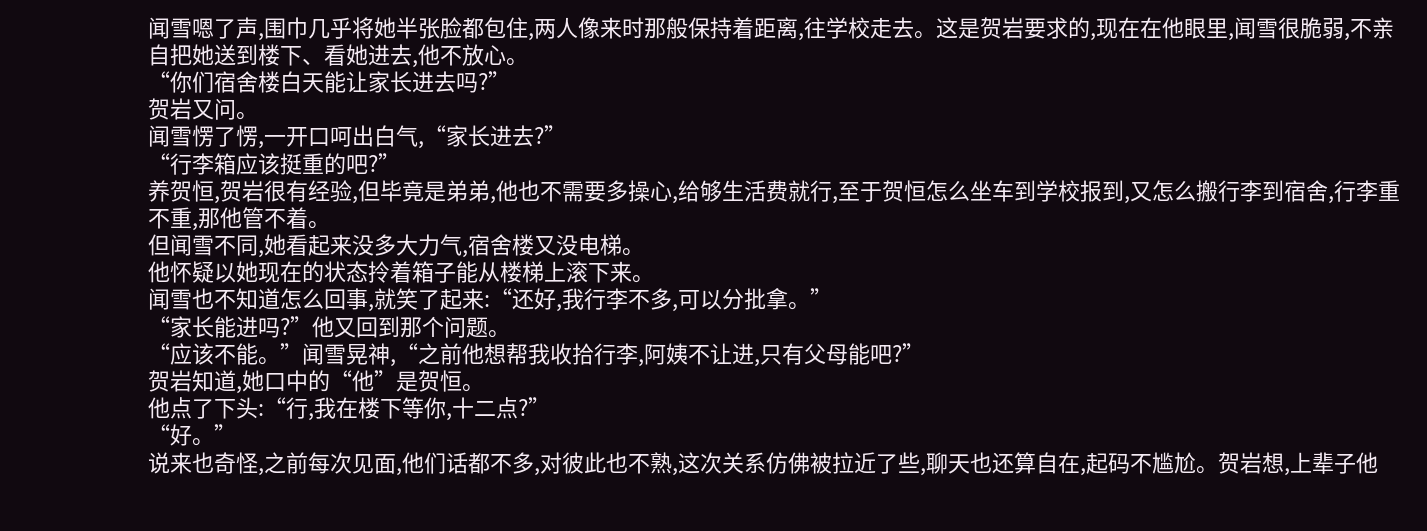闻雪嗯了声,围巾几乎将她半张脸都包住,两人像来时那般保持着距离,往学校走去。这是贺岩要求的,现在在他眼里,闻雪很脆弱,不亲自把她送到楼下、看她进去,他不放心。
“你们宿舍楼白天能让家长进去吗?”
贺岩又问。
闻雪愣了愣,一开口呵出白气,“家长进去?”
“行李箱应该挺重的吧?”
养贺恒,贺岩很有经验,但毕竟是弟弟,他也不需要多操心,给够生活费就行,至于贺恒怎么坐车到学校报到,又怎么搬行李到宿舍,行李重不重,那他管不着。
但闻雪不同,她看起来没多大力气,宿舍楼又没电梯。
他怀疑以她现在的状态拎着箱子能从楼梯上滚下来。
闻雪也不知道怎么回事,就笑了起来:“还好,我行李不多,可以分批拿。”
“家长能进吗?”他又回到那个问题。
“应该不能。”闻雪晃神,“之前他想帮我收拾行李,阿姨不让进,只有父母能吧?”
贺岩知道,她口中的“他”是贺恒。
他点了下头:“行,我在楼下等你,十二点?”
“好。”
说来也奇怪,之前每次见面,他们话都不多,对彼此也不熟,这次关系仿佛被拉近了些,聊天也还算自在,起码不尴尬。贺岩想,上辈子他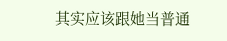其实应该跟她当普通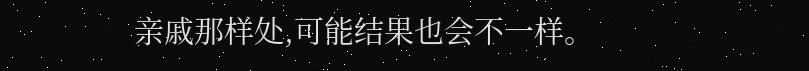亲戚那样处,可能结果也会不一样。